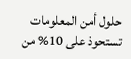حلول أمن المعلومات تستحوذ على 10% من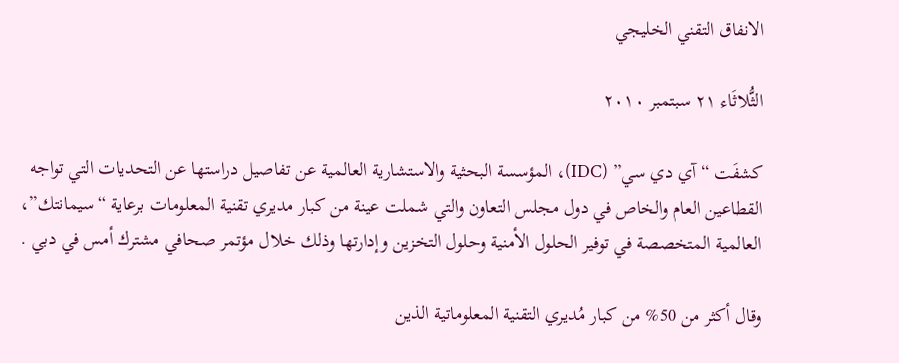الانفاق التقني الخليجي

الثُّلاثَاء ٢١ سبتمبر ٢٠١٠

كشفَت “آي دي سي” (IDC)، المؤسسة البحثية والاستشارية العالمية عن تفاصيل دراستها عن التحديات التي تواجه القطاعين العام والخاص في دول مجلس التعاون والتي شملت عينة من كبار مديري تقنية المعلومات برعاية “سيمانتك”، العالمية المتخصصة في توفير الحلول الأمنية وحلول التخزين وإدارتها وذلك خلال مؤتمر صحافي مشترك أمس في دبي .

وقال أكثر من 50% من كبار مُديري التقنية المعلوماتية الذين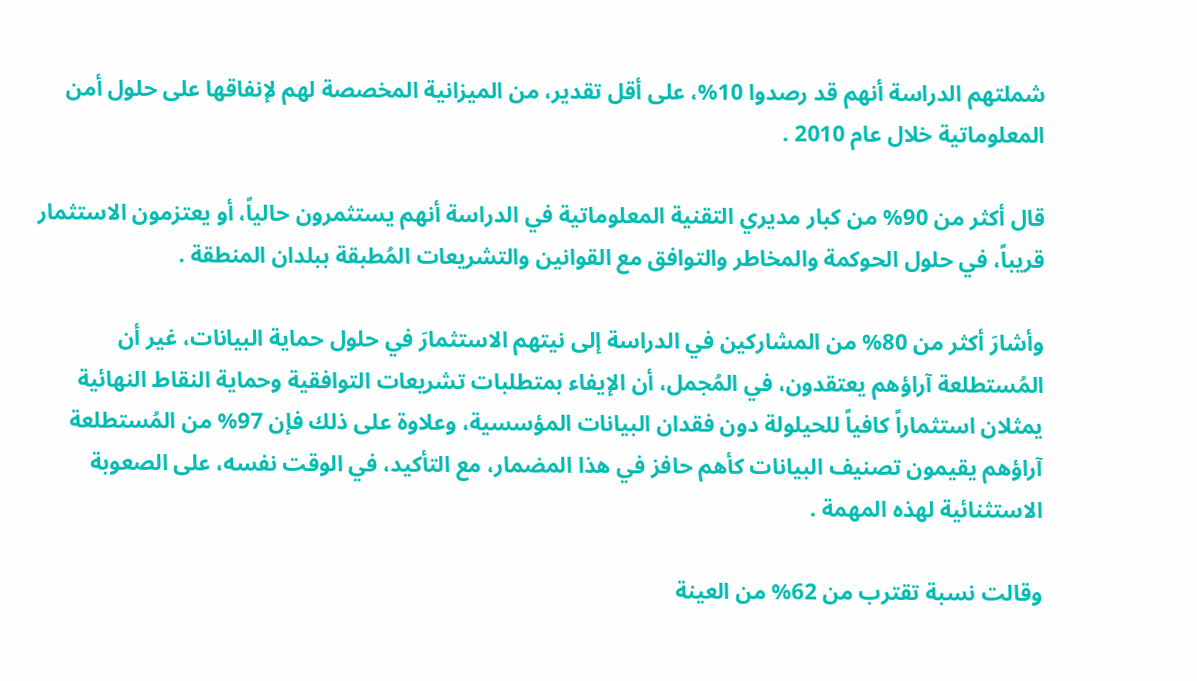شملتهم الدراسة أنهم قد رصدوا 10%، على أقل تقدير، من الميزانية المخصصة لهم لإنفاقها على حلول أمن المعلوماتية خلال عام 2010 .

قال أكثر من 90% من كبار مديري التقنية المعلوماتية في الدراسة أنهم يستثمرون حالياً، أو يعتزمون الاستثمار قريباً، في حلول الحوكمة والمخاطر والتوافق مع القوانين والتشريعات المُطبقة ببلدان المنطقة .

وأشارَ أكثر من 80% من المشاركين في الدراسة إلى نيتهم الاستثمارَ في حلول حماية البيانات، غير أن المُستطلعة آراؤهم يعتقدون، في المُجمل، أن الإيفاء بمتطلبات تشريعات التوافقية وحماية النقاط النهائية يمثلان استثماراً كافياً للحيلولة دون فقدان البيانات المؤسسية، وعلاوة على ذلك فإن 97% من المُستطلعة آراؤهم يقيمون تصنيف البيانات كأهم حافز في هذا المضمار، مع التأكيد، في الوقت نفسه، على الصعوبة الاستثنائية لهذه المهمة .

وقالت نسبة تقترب من 62% من العينة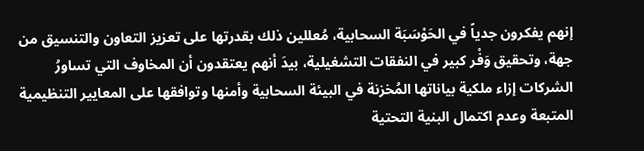إنهم يفكرون جدياً في الحَوْسَبَة السحابية، مُعللين ذلك بقدرتها على تعزيز التعاون والتنسيق من جهة، وتحقيق وَفْر كبير في النفقات التشغيلية، بيدَ أنهم يعتقدون أن المخاوف التي تساورُ الشركات إزاء ملكية بياناتها المُخزنة في البيئة السحابية وأمنها وتوافقها على المعايير التنظيمية المتبعة وعدم اكتمال البنية التحتية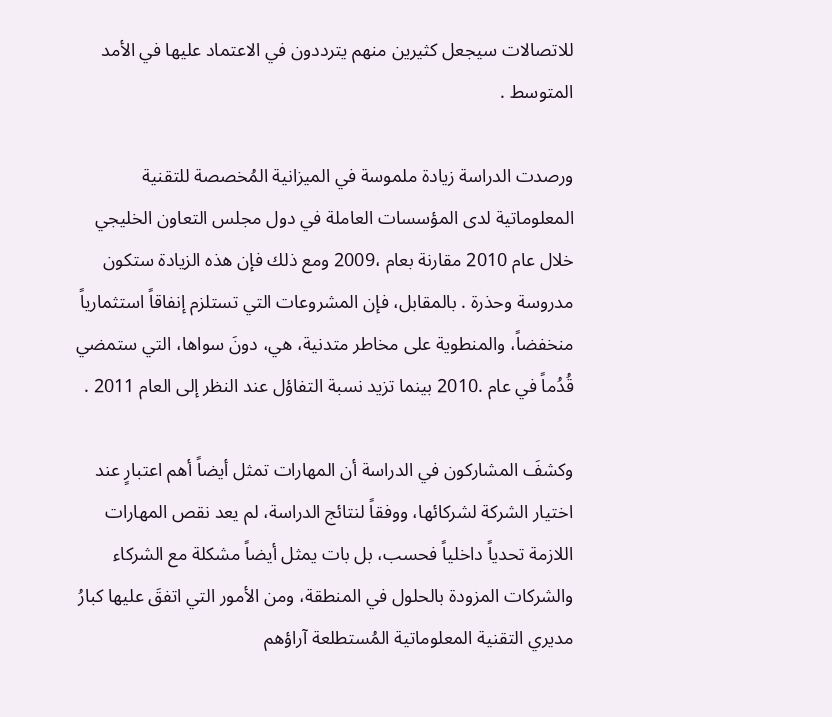للاتصالات سيجعل كثيرين منهم يترددون في الاعتماد عليها في الأمد المتوسط .

ورصدت الدراسة زيادة ملموسة في الميزانية المُخصصة للتقنية المعلوماتية لدى المؤسسات العاملة في دول مجلس التعاون الخليجي خلال عام 2010 مقارنة بعام ،2009 ومع ذلك فإن هذه الزيادة ستكون مدروسة وحذرة . بالمقابل، فإن المشروعات التي تستلزم إنفاقاً استثمارياً منخفضاً، والمنطوية على مخاطر متدنية، هي، دونَ سواها، التي ستمضي قُدُماً في عام .2010 بينما تزيد نسبة التفاؤل عند النظر إلى العام 2011 .

وكشفَ المشاركون في الدراسة أن المهارات تمثل أيضاً أهم اعتبارٍ عند اختيار الشركة لشركائها، ووفقاً لنتائج الدراسة، لم يعد نقص المهارات اللازمة تحدياً داخلياً فحسب، بل بات يمثل أيضاً مشكلة مع الشركاء والشركات المزودة بالحلول في المنطقة، ومن الأمور التي اتفقَ عليها كبارُ مديري التقنية المعلوماتية المُستطلعة آراؤهم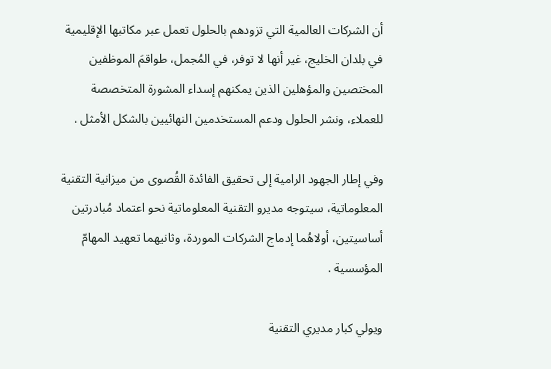أن الشركات العالمية التي تزودهم بالحلول تعمل عبر مكاتبها الإقليمية في بلدان الخليج، غير أنها لا توفر، في المُجمل، طواقمَ الموظفين المختصين والمؤهلين الذين يمكنهم إسداء المشورة المتخصصة للعملاء، ونشر الحلول ودعم المستخدمين النهائيين بالشكل الأمثل .

وفي إطار الجهود الرامية إلى تحقيق الفائدة القُصوى من ميزانية التقنية المعلوماتية، سيتوجه مديرو التقنية المعلوماتية نحو اعتماد مُبادرتين أساسيتين، أولاهُما إدماج الشركات الموردة، وثانيهما تعهيد المهامّ المؤسسية .

ويولي كبار مديري التقنية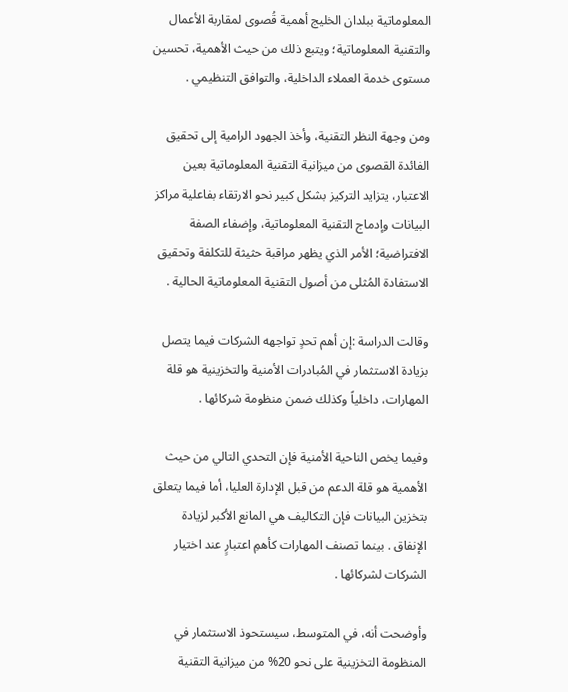المعلوماتية ببلدان الخليج أهمية قُصوى لمقاربة الأعمال والتقنية المعلوماتية؛ ويتبع ذلك من حيث الأهمية، تحسين مستوى خدمة العملاء الداخلية، والتوافق التنظيمي .

ومن وجهة النظر التقنية، وأخذ الجهود الرامية إلى تحقيق الفائدة القصوى من ميزانية التقنية المعلوماتية بعين الاعتبار، يتزايد التركيز بشكل كبير نحو الارتقاء بفاعلية مراكز البيانات وإدماج التقنية المعلوماتية، وإضفاء الصفة الافتراضية؛ الأمر الذي يظهر مراقبة حثيثة للتكلفة وتحقيق الاستفادة المُثلى من أصول التقنية المعلوماتية الحالية .

وقالت الدراسة :إن أهم تحدٍ تواجهه الشركات فيما يتصل بزيادة الاستثمار في المُبادرات الأمنية والتخزينية هو قلة المهارات، داخلياً وكذلك ضمن منظومة شركائها .

وفيما يخص الناحية الأمنية فإن التحدي التالي من حيث الأهمية هو قلة الدعم من قبل الإدارة العليا، أما فيما يتعلق بتخزين البيانات فإن التكاليف هي المانع الأكبر لزيادة الإنفاق . بينما تصنف المهارات كأهمِ اعتبارٍ عند اختيار الشركات لشركائها .

وأوضحت أنه، في المتوسط، سيستحوذ الاستثمار في المنظومة التخزينية على نحو 20% من ميزانية التقنية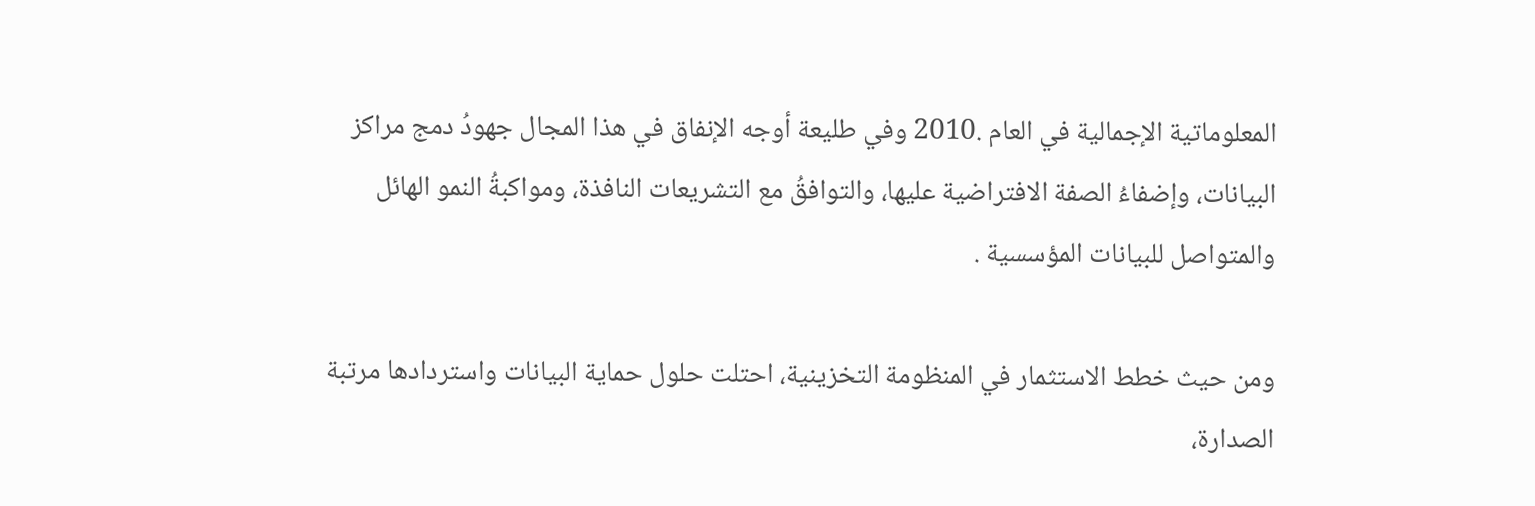المعلوماتية الإجمالية في العام .2010 وفي طليعة أوجه الإنفاق في هذا المجال جهودُ دمج مراكز البيانات، وإضفاءُ الصفة الافتراضية عليها، والتوافقُ مع التشريعات النافذة، ومواكبةُ النمو الهائل والمتواصل للبيانات المؤسسية .

ومن حيث خطط الاستثمار في المنظومة التخزينية، احتلت حلول حماية البيانات واستردادها مرتبة الصدارة،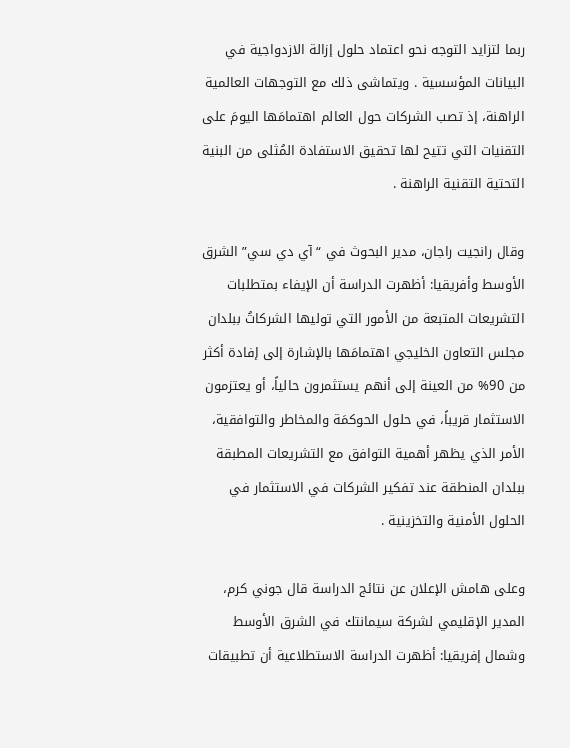ربما لتزايد التوجه نحو اعتماد حلول إزالة الازدواجية في البيانات المؤسسية . ويتماشى ذلك مع التوجهات العالمية الراهنة، إذ تصب الشركات حول العالم اهتمامَها اليومَ على التقنيات التي تتيح لها تحقيق الاستفادة المُثلى من البنية التحتية التقنية الراهنة .

وقال رانجيت راجان، مدير البحوث في “آي دي سي” الشرق الأوسط وأفريقيا: أظهرت الدراسة أن الإيفاء بمتطلبات التشريعات المتبعة من الأمور التي توليها الشركاتُ ببلدان مجلس التعاون الخليجي اهتمامَها بالإشارة إلى إفادة أكثر من 90% من العينة إلى أنهم يستثمرون حالياً، أو يعتزمون الاستثمار قريباً، في حلول الحوكمَة والمخاطر والتوافقية، الأمر الذي يظهر أهمية التوافق مع التشريعات المطبقة ببلدان المنطقة عند تفكير الشركات في الاستثمار في الحلول الأمنية والتخزينية .

وعلى هامش الإعلان عن نتائج الدراسة قال جوني كرم، المدير الإقليمي لشركة سيمانتك في الشرق الأوسط وشمال إفريقيا: أظهرت الدراسة الاستطلاعية أن تطبيقات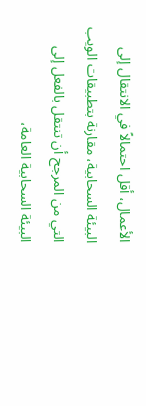الأعمال، أقل احتمالاً في الانتقال إلى البيئة السحابية، مقارنة بتطبيقات الويب التي من المرجح أن تنتقل بالفعل إلى البيئة السحابية العامة،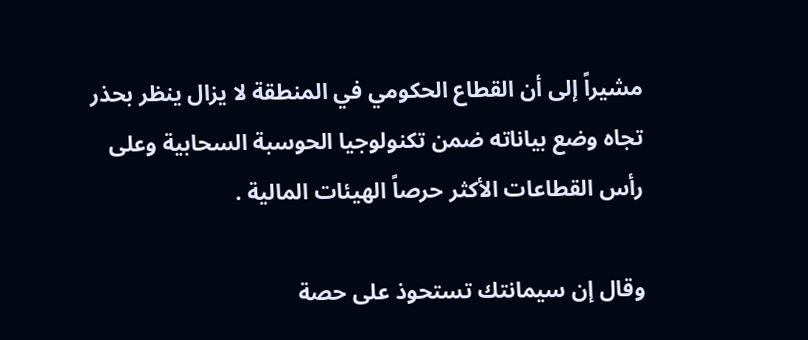مشيراً إلى أن القطاع الحكومي في المنطقة لا يزال ينظر بحذر تجاه وضع بياناته ضمن تكنولوجيا الحوسبة السحابية وعلى رأس القطاعات الأكثر حرصاً الهيئات المالية .

وقال إن سيمانتك تستحوذ على حصة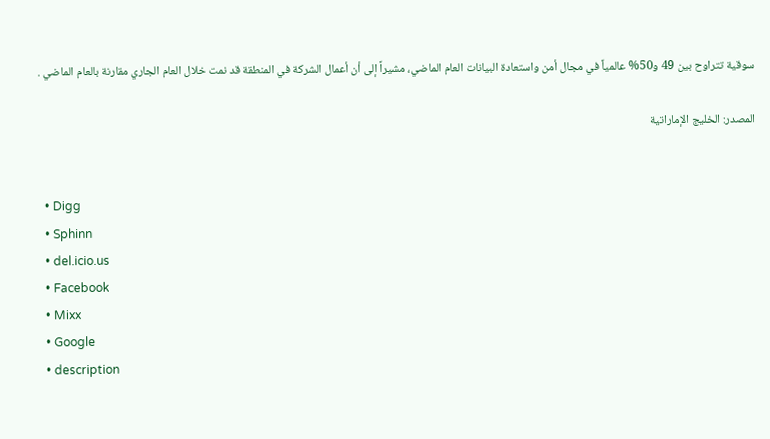سوقية تتراوح بين 49 و50% عالمياً في مجال أمن واستعادة البيانات العام الماضي، مشيراً إلى أن أعمال الشركة في المنطقة قد نمت خلال العام الجاري مقارنة بالعام الماضي .

المصدر: الخليج الإماراتية


  • Digg
  • Sphinn
  • del.icio.us
  • Facebook
  • Mixx
  • Google
  • description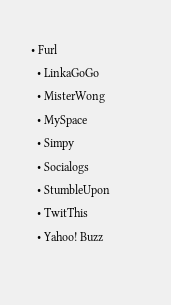• Furl
  • LinkaGoGo
  • MisterWong
  • MySpace
  • Simpy
  • Socialogs
  • StumbleUpon
  • TwitThis
  • Yahoo! Buzz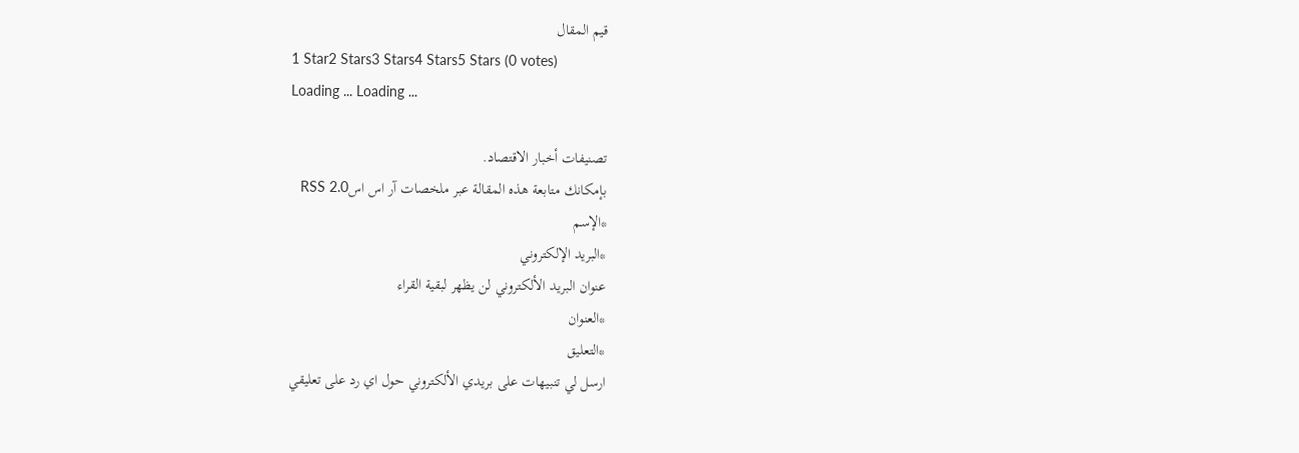قيم المقال
1 Star2 Stars3 Stars4 Stars5 Stars (0 votes)
Loading ... Loading ...

تصنيفات أخبار الاقتصاد.
بإمكانك متابعة هذه المقالة عبر ملخصات آر اس اسRSS 2.0
*الإسم
*البريد الإلكتروني
عنوان البريد الألكتروني لن يظهر لبقية القراء
*العنوان
*التعليق
ارسل لي تنبيهات على بريدي الألكتروني حول اي رد على تعليقي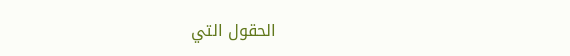الحقول التي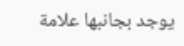يوجد بجانبها علامة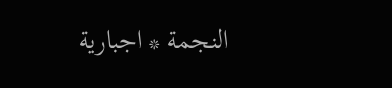النجمة * اجبارية